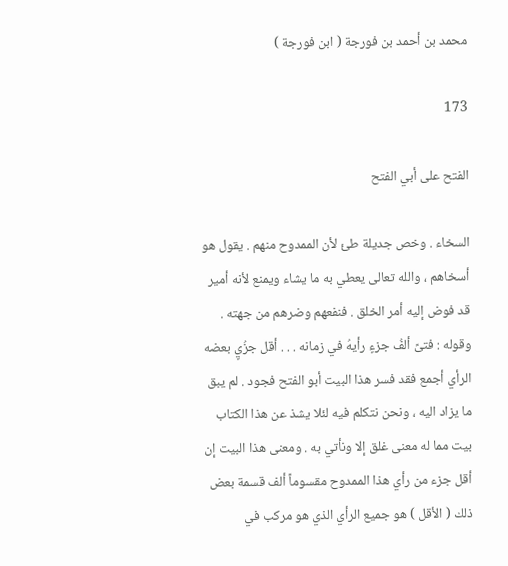محمد بن أحمد بن فورجة ( ابن فورجة )

173

الفتح على أبي الفتح

السخاء . وخص جديلة طئ لأن الممدوح منهم . يقول هو أسخاهم ، والله تعالى يعطي به ما يشاء ويمنع لأنه أمير قد فوض إليه أمر الخلق . فنفعهم وضرهم من جهته . وقوله : فتىً ألفُ جزءٍ رأيهُ في زمانه . . . أقل جزُيٍ بعضه الرأي أجمع فقد فسر هذا البيت أبو الفتح فجود . لم يبق ما يزاد اليه ، ونحن نتكلم فيه لئلا يشذ عن هذا الكتاب بيت مما له معنى غلق إلا ونأتي به . ومعنى هذا البيت إن أقل جزء من رأي هذا الممدوح مقسوماً ألف قسمة بعض ذلك ( الأقل ) هو جميع الرأي الذي هو مركب في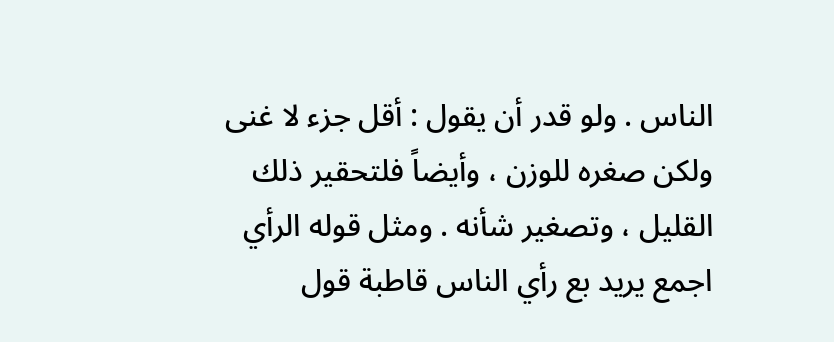الناس . ولو قدر أن يقول : أقل جزء لا غنى ولكن صغره للوزن ، وأيضاً فلتحقير ذلك القليل ، وتصغير شأنه . ومثل قوله الرأي اجمع يريد بع رأي الناس قاطبة قول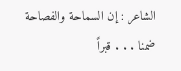الشاعر : إن السماحة والفصاحة ضمنا . . . قبراً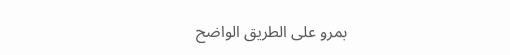بمرو على الطريق الواضح